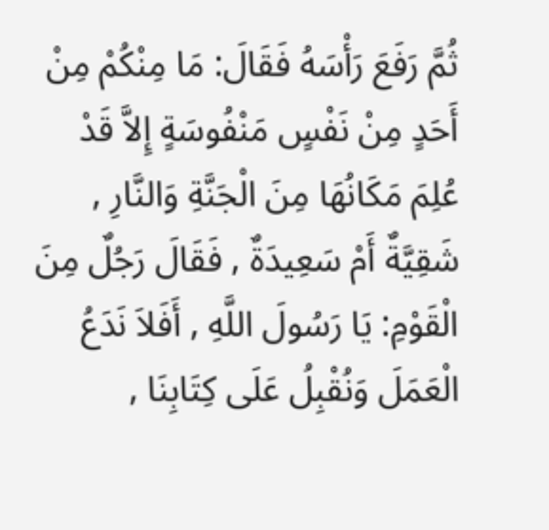ثُمَّ رَفَعَ رَأْسَهُ فَقَالَ: مَا مِنْكُمْ مِنْ أَحَدٍ مِنْ نَفْسٍ مَنْفُوسَةٍ إِلاَّ قَدْ عُلِمَ مَكَانُهَا مِنَ الْجَنَّةِ وَالنَّارِ , شَقِيَّةٌ أَمْ سَعِيدَةٌ , فَقَالَ رَجُلٌ مِنَ الْقَوْمِ: يَا رَسُولَ اللَّهِ , أَفَلاَ نَدَعُ الْعَمَلَ وَنُقْبِلُ عَلَى كِتَابِنَا ,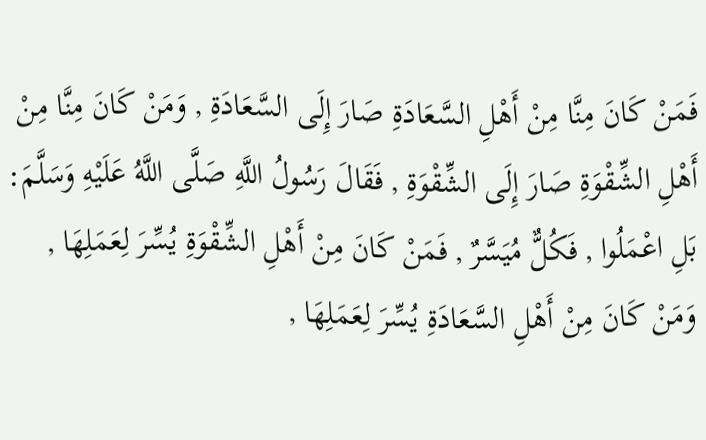فَمَنْ كَانَ مِنَّا مِنْ أَهْلِ السَّعَادَةِ صَارَ إِلَى السَّعَادَةِ , وَمَنْ كَانَ مِنَّا مِنْ أَهْلِ الشِّقْوَةِ صَارَ إِلَى الشِّقْوَةِ , فَقَالَ رَسُولُ اللَّهِ صَلَّى اللَّهُ عَلَيْهِ وَسَلَّمَ: بَلِ اعْمَلُوا , فَكُلٌّ مُيَسَّرٌ , فَمَنْ كَانَ مِنْ أَهْلِ الشِّقْوَةِ يُسِّرَ لِعَمَلِهَا , وَمَنْ كَانَ مِنْ أَهْلِ السَّعَادَةِ يُسِّرَ لِعَمَلِهَا ,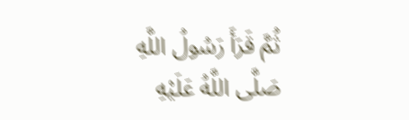ثُمَّ قَرَأَ رَسُولُ اللَّهِ صَلَّى اللَّهُ عَلَيْهِ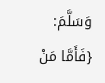وَسَلَّمَ: {فَأَمَّا مَنْ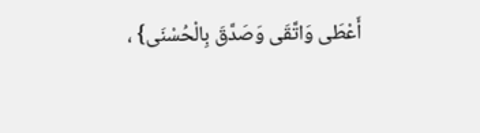أَعْطَى وَاتَّقَى وَصَدَّقَ بِالْحُسْنَى} ،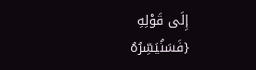إِلَى قَوْلِهِ {فَسَنُيَسِّرُهُ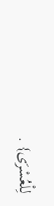لِلْعُسْرَى} .